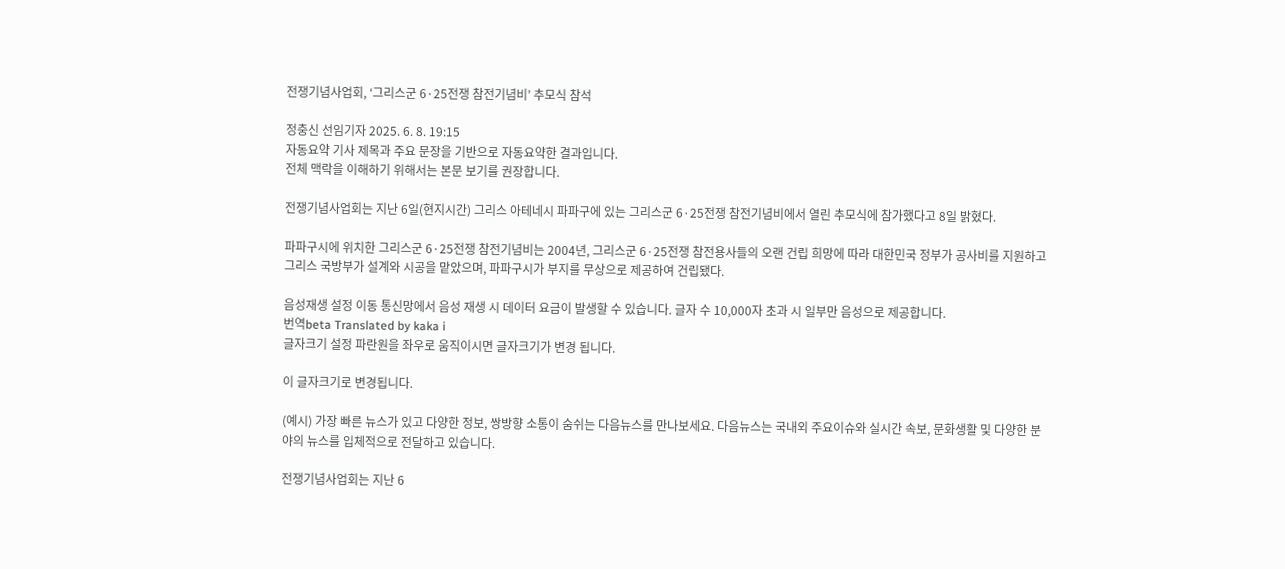전쟁기념사업회, ‘그리스군 6·25전쟁 참전기념비’ 추모식 참석

정충신 선임기자 2025. 6. 8. 19:15
자동요약 기사 제목과 주요 문장을 기반으로 자동요약한 결과입니다.
전체 맥락을 이해하기 위해서는 본문 보기를 권장합니다.

전쟁기념사업회는 지난 6일(현지시간) 그리스 아테네시 파파구에 있는 그리스군 6·25전쟁 참전기념비에서 열린 추모식에 참가했다고 8일 밝혔다.

파파구시에 위치한 그리스군 6·25전쟁 참전기념비는 2004년, 그리스군 6·25전쟁 참전용사들의 오랜 건립 희망에 따라 대한민국 정부가 공사비를 지원하고 그리스 국방부가 설계와 시공을 맡았으며, 파파구시가 부지를 무상으로 제공하여 건립됐다.

음성재생 설정 이동 통신망에서 음성 재생 시 데이터 요금이 발생할 수 있습니다. 글자 수 10,000자 초과 시 일부만 음성으로 제공합니다.
번역beta Translated by kaka i
글자크기 설정 파란원을 좌우로 움직이시면 글자크기가 변경 됩니다.

이 글자크기로 변경됩니다.

(예시) 가장 빠른 뉴스가 있고 다양한 정보, 쌍방향 소통이 숨쉬는 다음뉴스를 만나보세요. 다음뉴스는 국내외 주요이슈와 실시간 속보, 문화생활 및 다양한 분야의 뉴스를 입체적으로 전달하고 있습니다.

전쟁기념사업회는 지난 6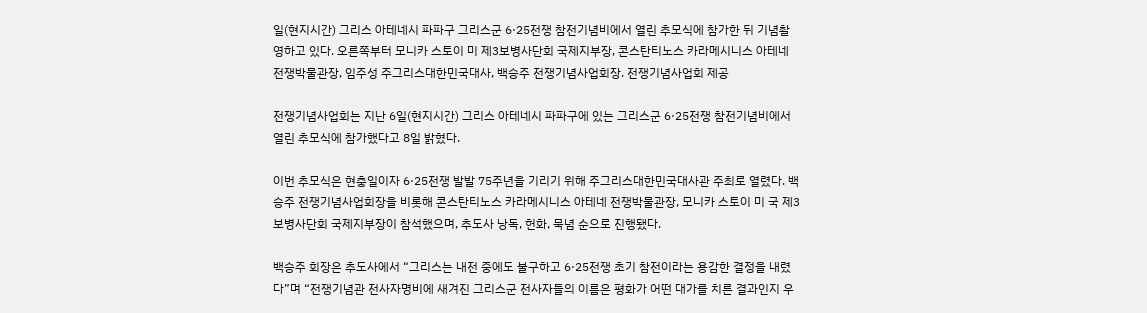일(현지시간) 그리스 아테네시 파파구 그리스군 6·25전쟁 참전기념비에서 열린 추모식에 참가한 뒤 기념촬영하고 있다. 오른쪽부터 모니카 스토이 미 제3보병사단회 국제지부장, 콘스탄티노스 카라메시니스 아테네 전쟁박물관장, 임주성 주그리스대한민국대사, 백승주 전쟁기념사업회장. 전쟁기념사업회 제공

전쟁기념사업회는 지난 6일(현지시간) 그리스 아테네시 파파구에 있는 그리스군 6·25전쟁 참전기념비에서 열린 추모식에 참가했다고 8일 밝혔다.

이번 추모식은 현충일이자 6·25전쟁 발발 75주년을 기리기 위해 주그리스대한민국대사관 주최로 열렸다. 백승주 전쟁기념사업회장을 비롯해 콘스탄티노스 카라메시니스 아테네 전쟁박물관장, 모니카 스토이 미 국 제3보병사단회 국제지부장이 참석했으며, 추도사 낭독, 헌화, 묵념 순으로 진행됐다.

백승주 회장은 추도사에서 “그리스는 내전 중에도 불구하고 6·25전쟁 초기 참전이라는 용감한 결정을 내렸다”며 “전쟁기념관 전사자명비에 새겨진 그리스군 전사자들의 이름은 평화가 어떤 대가를 치른 결과인지 우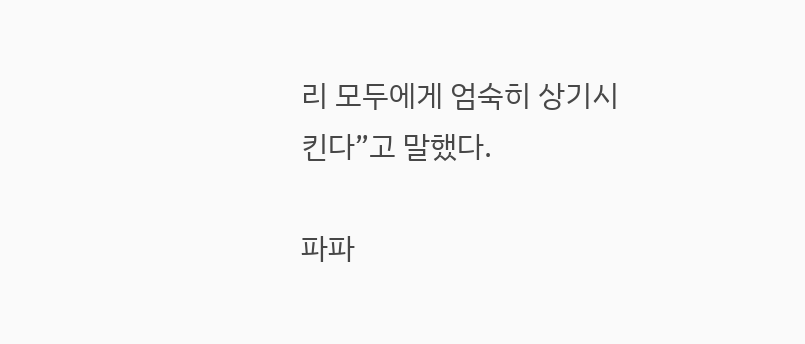리 모두에게 엄숙히 상기시킨다”고 말했다.

파파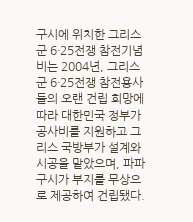구시에 위치한 그리스군 6·25전쟁 참전기념비는 2004년, 그리스군 6·25전쟁 참전용사들의 오랜 건립 희망에 따라 대한민국 정부가 공사비를 지원하고 그리스 국방부가 설계와 시공을 맡았으며, 파파구시가 부지를 무상으로 제공하여 건립됐다.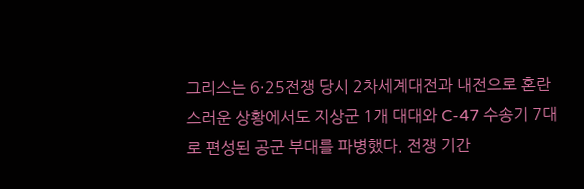그리스는 6·25전쟁 당시 2차세계대전과 내전으로 혼란스러운 상황에서도 지상군 1개 대대와 C-47 수송기 7대로 편성된 공군 부대를 파병했다. 전쟁 기간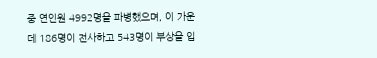중 연인원 4992명을 파병했으며, 이 가운데 186명이 전사하고 543명이 부상을 입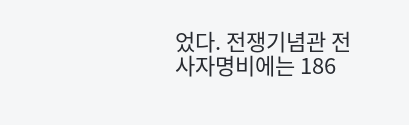었다. 전쟁기념관 전사자명비에는 186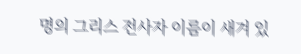명의 그리스 전사자 이름이 새겨 있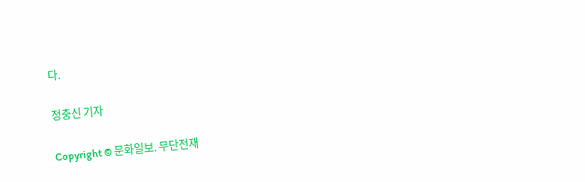다.

정충신 기자

Copyright © 문화일보. 무단전재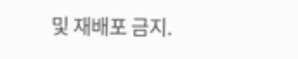및 재배포 금지.